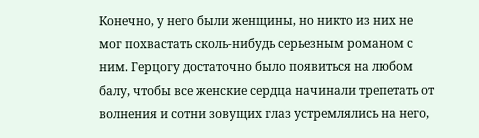Конечно, у него были женщины, но никто из них не мог похвастать сколь-нибудь серьезным романом с ним. Герцогу достаточно было появиться на любом балу, чтобы все женские сердца начинали трепетать от волнения и сотни зовущих глаз устремлялись на него,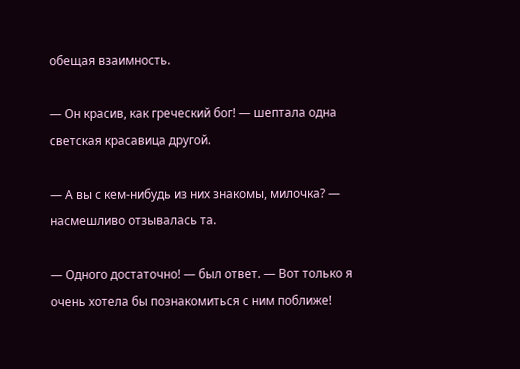обещая взаимность.

— Он красив, как греческий бог! — шептала одна светская красавица другой.

— А вы с кем-нибудь из них знакомы, милочка? — насмешливо отзывалась та.

— Одного достаточно! — был ответ. — Вот только я очень хотела бы познакомиться с ним поближе!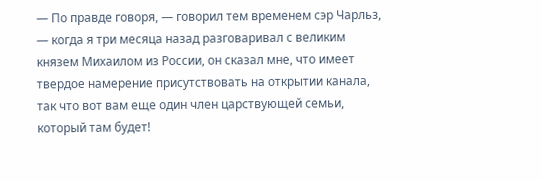— По правде говоря, — говорил тем временем сэр Чарльз, — когда я три месяца назад разговаривал с великим князем Михаилом из России, он сказал мне, что имеет твердое намерение присутствовать на открытии канала, так что вот вам еще один член царствующей семьи, который там будет!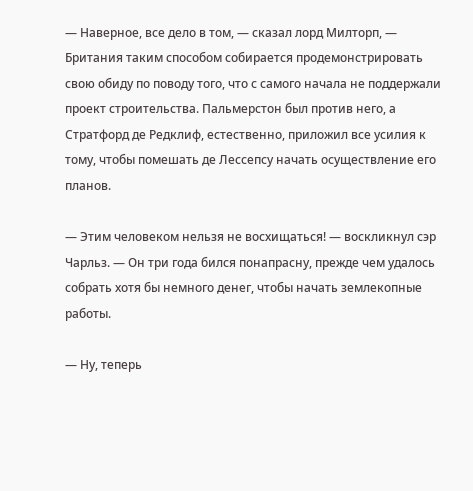— Наверное, все дело в том, — сказал лорд Милторп, — Британия таким способом собирается продемонстрировать свою обиду по поводу того, что с самого начала не поддержали проект строительства. Пальмерстон был против него, а Стратфорд де Редклиф, естественно, приложил все усилия к тому, чтобы помешать де Лессепсу начать осуществление его планов.

— Этим человеком нельзя не восхищаться! — воскликнул сэр Чарльз. — Он три года бился понапрасну, прежде чем удалось собрать хотя бы немного денег, чтобы начать землекопные работы.

— Ну, теперь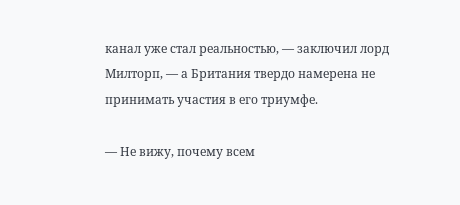канал уже стал реальностью, — заключил лорд Милторп, — а Британия твердо намерена не принимать участия в его триумфе.

— Не вижу, почему всем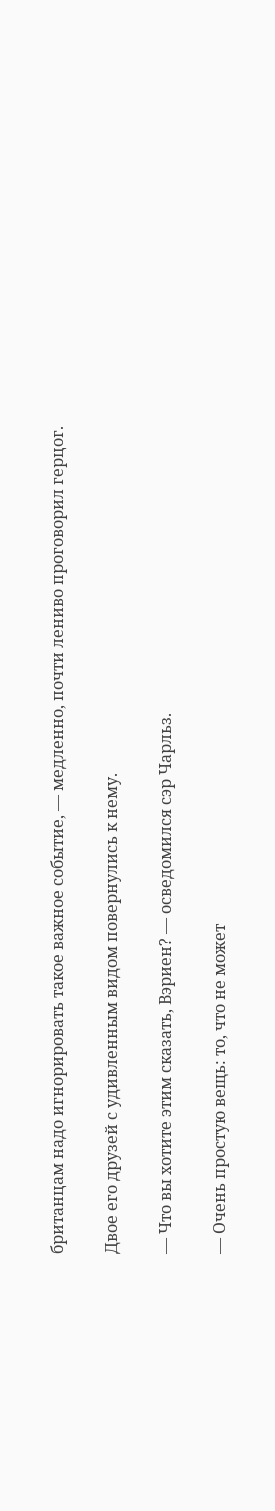британцам надо игнорировать такое важное событие, — медленно, почти лениво проговорил герцог.

Двое его друзей с удивленным видом повернулись к нему.

— Что вы хотите этим сказать, Вэриен? — осведомился сэр Чарльз.

— Очень простую вещь: то, что не может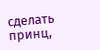сделать принц,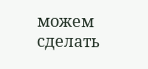можем сделать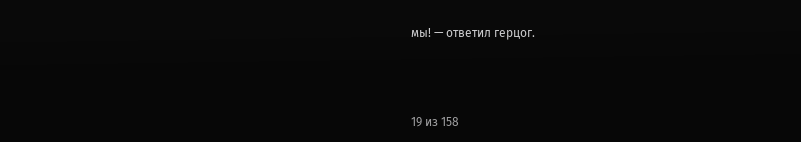мы! — ответил герцог.



19 из 158